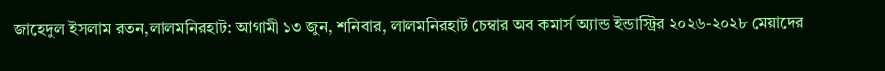জাহেদুল ইসলাম রতন,লালমনিরহাট: আগামী ১৩ জুন, শনিবার, লালমনিরহাট চেম্বার অব কমার্স অ্যান্ড ইন্ডাস্ট্রির ২০২৬-২০২৮ মেয়াদের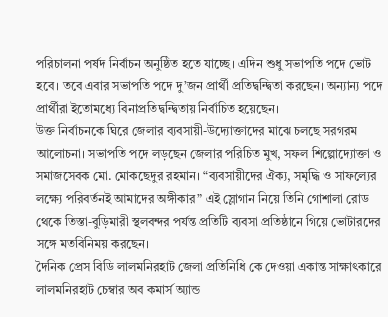পরিচালনা পর্ষদ নির্বাচন অনুষ্ঠিত হতে যাচ্ছে। এদিন শুধু সভাপতি পদে ভোট হবে। তবে এবার সভাপতি পদে দু’জন প্রার্থী প্রতিদ্বন্দ্বিতা করছেন। অন্যান্য পদে প্রার্থীরা ইতোমধ্যে বিনাপ্রতিদ্বন্দ্বিতায় নির্বাচিত হয়েছেন।
উক্ত নির্বাচনকে ঘিরে জেলার ব্যবসায়ী-উদ্যোক্তাদের মাঝে চলছে সরগরম আলোচনা। সভাপতি পদে লড়ছেন জেলার পরিচিত মুখ, সফল শিল্পোদ্যোক্তা ও সমাজসেবক মো. মোকছেদুর রহমান। “ব্যবসায়ীদের ঐক্য, সমৃদ্ধি ও সাফল্যের লক্ষ্যে পরিবর্তনই আমাদের অঙ্গীকার” এই স্লোগান নিয়ে তিনি গোশালা রোড থেকে তিস্তা-বুড়িমারী স্থলবন্দর পর্যন্ত প্রতিটি ব্যবসা প্রতিষ্ঠানে গিয়ে ভোটারদের সঙ্গে মতবিনিময় করছেন।
দৈনিক প্রেস বিডি লালমনিরহাট জেলা প্রতিনিধি কে দেওয়া একান্ত সাক্ষাৎকারে লালমনিরহাট চেম্বার অব কমার্স অ্যান্ড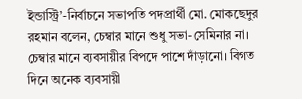ইন্ডাস্ট্রি’-নির্বাচনে সভাপতি পদপ্রার্থী মো. মোকছেদুর রহমান বলেন, চেম্বার মানে শুধু সভা-সেমিনার না। চেম্বার মানে ব্যবসায়ীর বিপদে পাশে দাঁড়ানো। বিগত দিনে অনেক ব্যবসায়ী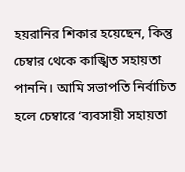হয়রানির শিকার হয়েছেন, কিন্তু চেম্বার থেকে কাঙ্খিত সহায়তা পাননি। আমি সভাপতি নির্বাচিত হলে চেম্বারে ‘ব্যবসায়ী সহায়তা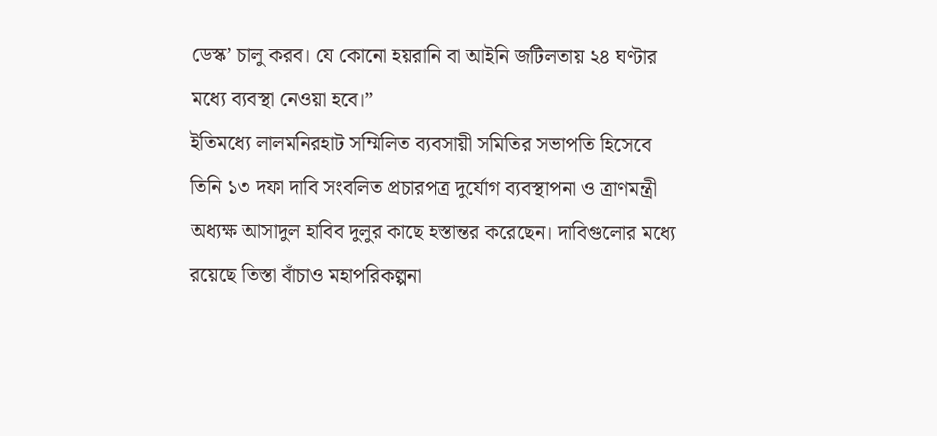ডেস্ক’ চালু করব। যে কোনো হয়রানি বা আইনি জটিলতায় ২৪ ঘণ্টার মধ্যে ব্যবস্থা নেওয়া হবে।”
ইতিমধ্যে লালমনিরহাট সম্মিলিত ব্যবসায়ী সমিতির সভাপতি হিসেবে তিনি ১৩ দফা দাবি সংবলিত প্রচারপত্র দুর্যোগ ব্যবস্থাপনা ও ত্রাণমন্ত্রী অধ্যক্ষ আসাদুল হাবিব দুলুর কাছে হস্তান্তর করেছেন। দাবিগুলোর মধ্যে রয়েছে তিস্তা বাঁচাও মহাপরিকল্পনা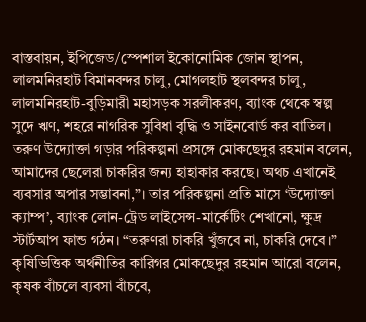বাস্তবায়ন, ইপিজেড/স্পেশাল ইকোনোমিক জোন স্থাপন, লালমনিরহাট বিমানবন্দর চালু, মোগলহাট স্থলবন্দর চালু, লালমনিরহাট-বুড়িমারী মহাসড়ক সরলীকরণ, ব্যাংক থেকে স্বল্প সুদে ঋণ, শহরে নাগরিক সুবিধা বৃদ্ধি ও সাইনবোর্ড কর বাতিল। তরুণ উদ্যোক্তা গড়ার পরিকল্পনা প্রসঙ্গে মোকছেদুর রহমান বলেন, আমাদের ছেলেরা চাকরির জন্য হাহাকার করছে। অথচ এখানেই ব্যবসার অপার সম্ভাবনা,”। তার পরিকল্পনা প্রতি মাসে ‘উদ্যোক্তা ক্যাম্প’, ব্যাংক লোন-ট্রেড লাইসেন্স-মার্কেটিং শেখানো, ক্ষুদ্র স্টার্টআপ ফান্ড গঠন। “তরুণরা চাকরি খুঁজবে না, চাকরি দেবে।”
কৃষিভিত্তিক অর্থনীতির কারিগর মোকছেদুর রহমান আরো বলেন, কৃষক বাঁচলে ব্যবসা বাঁচবে,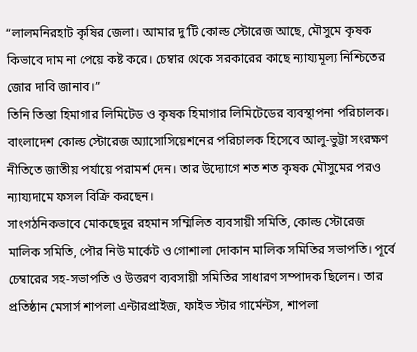“লালমনিরহাট কৃষির জেলা। আমার দু’টি কোল্ড স্টোরেজ আছে, মৌসুমে কৃষক কিভাবে দাম না পেয়ে কষ্ট করে। চেম্বার থেকে সরকারের কাছে ন্যায্যমূল্য নিশ্চিতের জোর দাবি জানাব।”
তিনি তিস্তা হিমাগার লিমিটেড ও কৃষক হিমাগার লিমিটেডের ব্যবস্থাপনা পরিচালক। বাংলাদেশ কোল্ড স্টোরেজ অ্যাসোসিয়েশনের পরিচালক হিসেবে আলু-ভুট্টা সংরক্ষণ নীতিতে জাতীয় পর্যায়ে পরামর্শ দেন। তার উদ্যোগে শত শত কৃষক মৌসুমের পরও ন্যায্যদামে ফসল বিক্রি করছেন।
সাংগঠনিকভাবে মোকছেদুর রহমান সম্মিলিত ব্যবসায়ী সমিতি, কোল্ড স্টোরেজ মালিক সমিতি, পৌর নিউ মার্কেট ও গোশালা দোকান মালিক সমিতির সভাপতি। পূর্বে চেম্বারের সহ-সভাপতি ও উত্তরণ ব্যবসায়ী সমিতির সাধারণ সম্পাদক ছিলেন। তার প্রতিষ্ঠান মেসার্স শাপলা এন্টারপ্রাইজ, ফাইভ স্টার গার্মেন্টস, শাপলা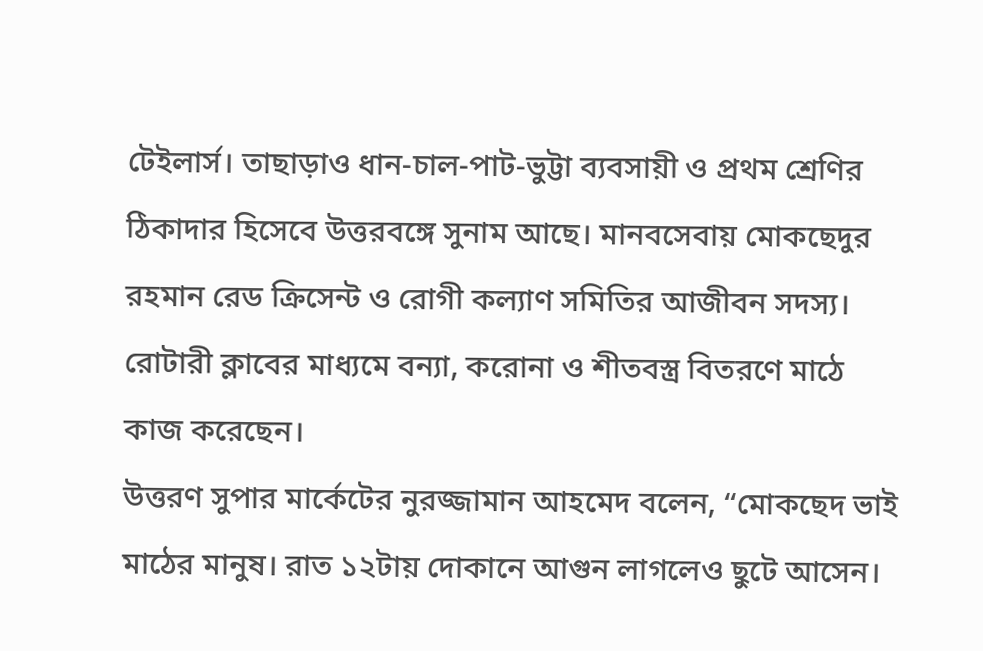টেইলার্স। তাছাড়াও ধান-চাল-পাট-ভুট্টা ব্যবসায়ী ও প্রথম শ্রেণির ঠিকাদার হিসেবে উত্তরবঙ্গে সুনাম আছে। মানবসেবায় মোকছেদুর রহমান রেড ক্রিসেন্ট ও রোগী কল্যাণ সমিতির আজীবন সদস্য। রোটারী ক্লাবের মাধ্যমে বন্যা, করোনা ও শীতবস্ত্র বিতরণে মাঠে কাজ করেছেন।
উত্তরণ সুপার মার্কেটের নুরজ্জামান আহমেদ বলেন, “মোকছেদ ভাই মাঠের মানুষ। রাত ১২টায় দোকানে আগুন লাগলেও ছুটে আসেন।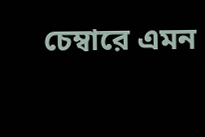চেম্বারে এমন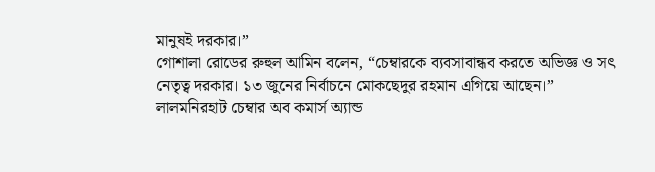মানুষই দরকার।”
গোশালা রোডের রুহুল আমিন বলেন, “চেম্বারকে ব্যবসাবান্ধব করতে অভিজ্ঞ ও সৎ নেতৃত্ব দরকার। ১৩ জুনের নির্বাচনে মোকছেদুর রহমান এগিয়ে আছেন।”
লালমনিরহাট চেম্বার অব কমার্স অ্যান্ড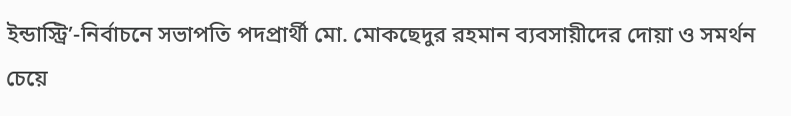ইন্ডাস্ট্রি’-নির্বাচনে সভাপতি পদপ্রার্থী মো. মোকছেদুর রহমান ব্যবসায়ীদের দোয়া ও সমর্থন চেয়ে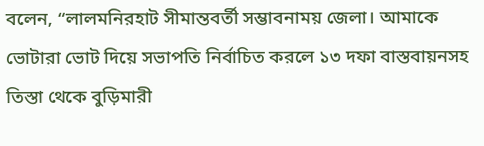বলেন, “লালমনিরহাট সীমান্তবর্তী সম্ভাবনাময় জেলা। আমাকে ভোটারা ভোট দিয়ে সভাপতি নির্বাচিত করলে ১৩ দফা বাস্তবায়নসহ তিস্তা থেকে বুড়িমারী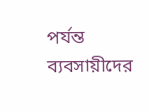পর্যন্ত ব্যবসায়ীদের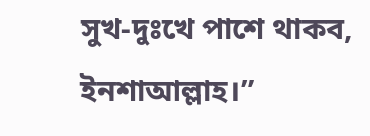সুখ-দুঃখে পাশে থাকব, ইনশাআল্লাহ।”